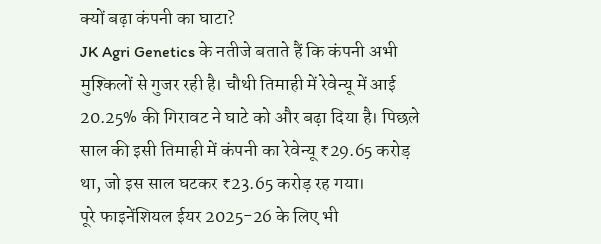क्यों बढ़ा कंपनी का घाटा?
JK Agri Genetics के नतीजे बताते हैं कि कंपनी अभी मुश्किलों से गुजर रही है। चौथी तिमाही में रेवेन्यू में आई 20.25% की गिरावट ने घाटे को और बढ़ा दिया है। पिछले साल की इसी तिमाही में कंपनी का रेवेन्यू ₹29.65 करोड़ था, जो इस साल घटकर ₹23.65 करोड़ रह गया।
पूरे फाइनेंशियल ईयर 2025-26 के लिए भी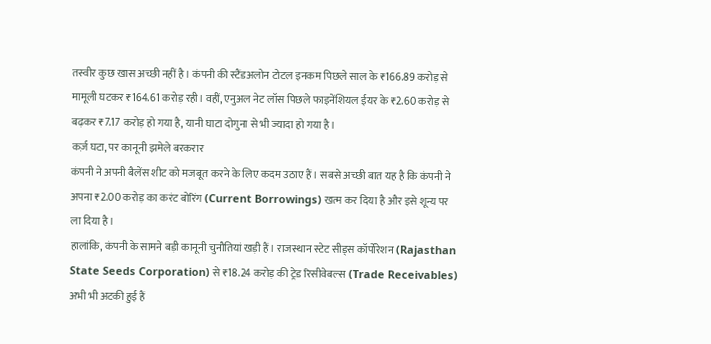तस्वीर कुछ खास अच्छी नहीं है। कंपनी की स्टैंडअलोन टोटल इनकम पिछले साल के ₹166.89 करोड़ से मामूली घटकर ₹164.61 करोड़ रही। वहीं, एनुअल नेट लॉस पिछले फाइनेंशियल ईयर के ₹2.60 करोड़ से बढ़कर ₹7.17 करोड़ हो गया है, यानी घाटा दोगुना से भी ज्यादा हो गया है।
कर्ज़ घटा, पर कानूनी झमेले बरकरार
कंपनी ने अपनी बैलेंस शीट को मजबूत करने के लिए कदम उठाए हैं। सबसे अच्छी बात यह है कि कंपनी ने अपना ₹2.00 करोड़ का करंट बोरिंग (Current Borrowings) खत्म कर दिया है और इसे शून्य पर ला दिया है।
हालांकि, कंपनी के सामने बड़ी कानूनी चुनौतियां खड़ी हैं। राजस्थान स्टेट सीड्स कॉर्पोरेशन (Rajasthan State Seeds Corporation) से ₹18.24 करोड़ की ट्रेड रिसीवेबल्स (Trade Receivables) अभी भी अटकी हुई हैं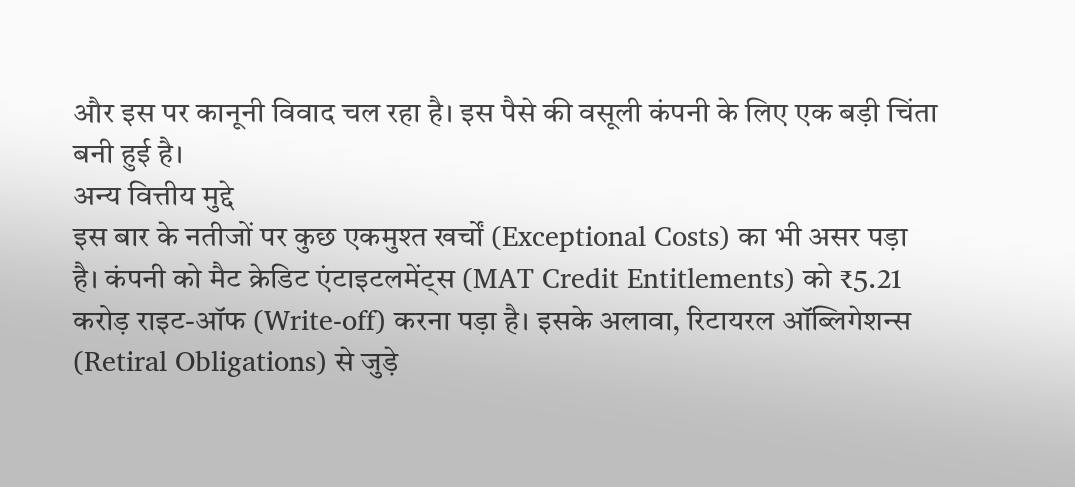और इस पर कानूनी विवाद चल रहा है। इस पैसे की वसूली कंपनी के लिए एक बड़ी चिंता बनी हुई है।
अन्य वित्तीय मुद्दे
इस बार के नतीजों पर कुछ एकमुश्त खर्चों (Exceptional Costs) का भी असर पड़ा है। कंपनी को मैट क्रेडिट एंटाइटलमेंट्स (MAT Credit Entitlements) को ₹5.21 करोड़ राइट-ऑफ (Write-off) करना पड़ा है। इसके अलावा, रिटायरल ऑब्लिगेशन्स (Retiral Obligations) से जुड़े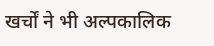खर्चों ने भी अल्पकालिक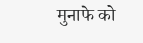मुनाफे को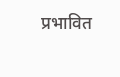प्रभावित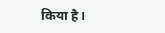किया है।